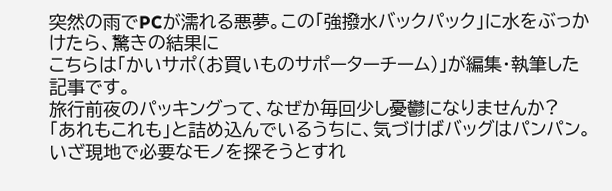突然の雨でPCが濡れる悪夢。この「強撥水バックパック」に水をぶっかけたら、驚きの結果に
こちらは「かいサポ(お買いものサポーターチーム)」が編集・執筆した記事です。
旅行前夜のパッキングって、なぜか毎回少し憂鬱になりませんか? 「あれもこれも」と詰め込んでいるうちに、気づけばバッグはパンパン。いざ現地で必要なモノを探そうとすれ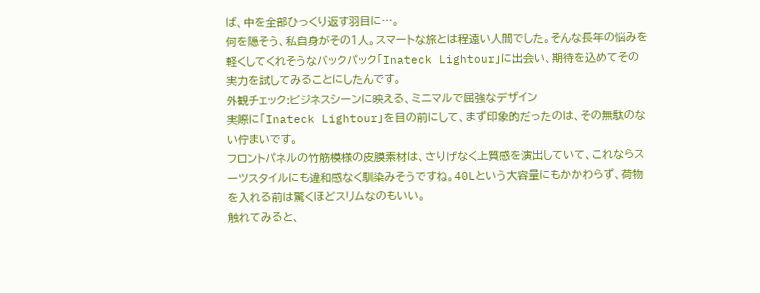ば、中を全部ひっくり返す羽目に…。
何を隠そう、私自身がその1人。スマートな旅とは程遠い人間でした。そんな長年の悩みを軽くしてくれそうなバックパック「Inateck Lightour」に出会い、期待を込めてその実力を試してみることにしたんです。
外観チェック:ビジネスシーンに映える、ミニマルで屈強なデザイン
実際に「Inateck Lightour」を目の前にして、まず印象的だったのは、その無駄のない佇まいです。
フロントパネルの竹筋模様の皮膜素材は、さりげなく上質感を演出していて、これならスーツスタイルにも違和感なく馴染みそうですね。40Lという大容量にもかかわらず、荷物を入れる前は驚くほどスリムなのもいい。
触れてみると、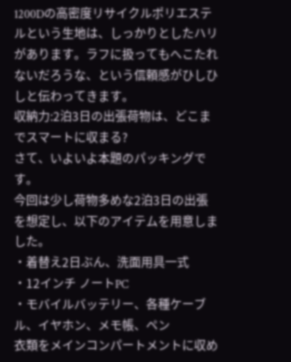1200Dの高密度リサイクルポリエステルという生地は、しっかりとしたハリがあります。ラフに扱ってもへこたれないだろうな、という信頼感がひしひしと伝わってきます。
収納力:2泊3日の出張荷物は、どこまでスマートに収まる?
さて、いよいよ本題のパッキングです。
今回は少し荷物多めな2泊3日の出張を想定し、以下のアイテムを用意しました。
・着替え2日ぶん、洗面用具一式
・12インチ ノートPC
・モバイルバッテリー、各種ケーブル、イヤホン、メモ帳、ペン
衣類をメインコンパートメントに収め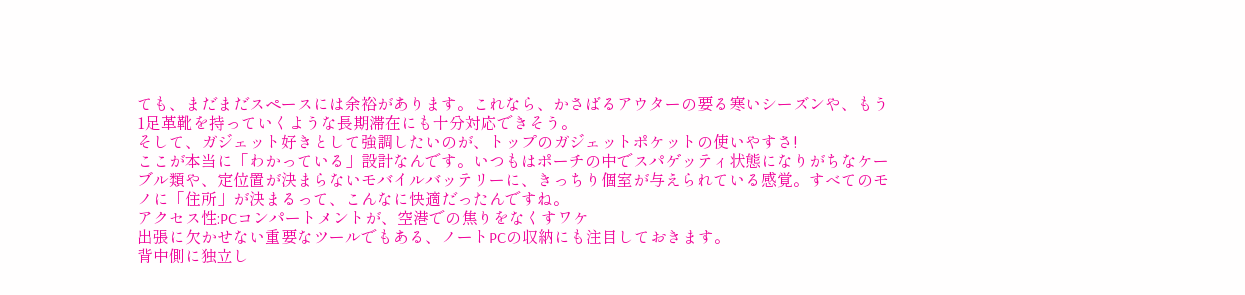ても、まだまだスペースには余裕があります。これなら、かさばるアウターの要る寒いシーズンや、もう1足革靴を持っていくような長期滞在にも十分対応できそう。
そして、ガジェット好きとして強調したいのが、トップのガジェットポケットの使いやすさ!
ここが本当に「わかっている」設計なんです。いつもはポーチの中でスパゲッティ状態になりがちなケーブル類や、定位置が決まらないモバイルバッテリーに、きっちり個室が与えられている感覚。すべてのモノに「住所」が決まるって、こんなに快適だったんですね。
アクセス性:PCコンパートメントが、空港での焦りをなくすワケ
出張に欠かせない重要なツールでもある、ノートPCの収納にも注目しておきます。
背中側に独立し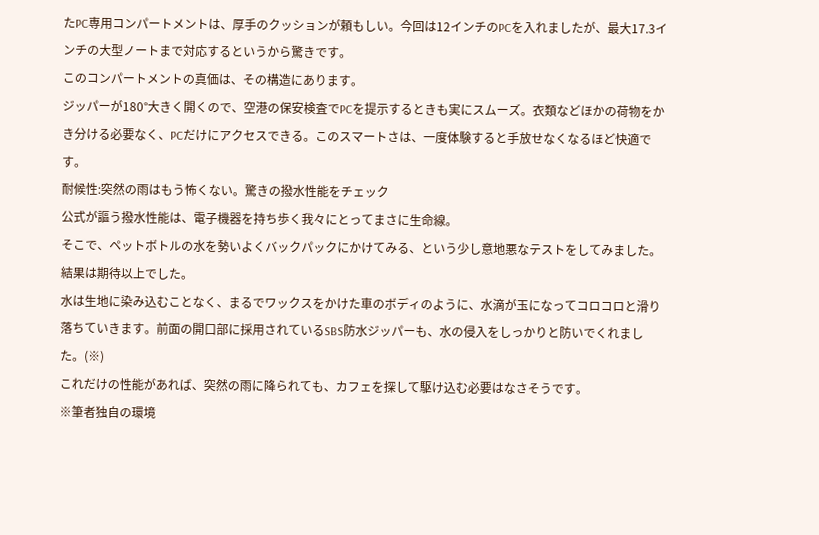たPC専用コンパートメントは、厚手のクッションが頼もしい。今回は12インチのPCを入れましたが、最大17.3インチの大型ノートまで対応するというから驚きです。
このコンパートメントの真価は、その構造にあります。
ジッパーが180°大きく開くので、空港の保安検査でPCを提示するときも実にスムーズ。衣類などほかの荷物をかき分ける必要なく、PCだけにアクセスできる。このスマートさは、一度体験すると手放せなくなるほど快適です。
耐候性:突然の雨はもう怖くない。驚きの撥水性能をチェック
公式が謳う撥水性能は、電子機器を持ち歩く我々にとってまさに生命線。
そこで、ペットボトルの水を勢いよくバックパックにかけてみる、という少し意地悪なテストをしてみました。結果は期待以上でした。
水は生地に染み込むことなく、まるでワックスをかけた車のボディのように、水滴が玉になってコロコロと滑り落ちていきます。前面の開口部に採用されているSBS防水ジッパーも、水の侵入をしっかりと防いでくれました。(※)
これだけの性能があれば、突然の雨に降られても、カフェを探して駆け込む必要はなさそうです。
※筆者独自の環境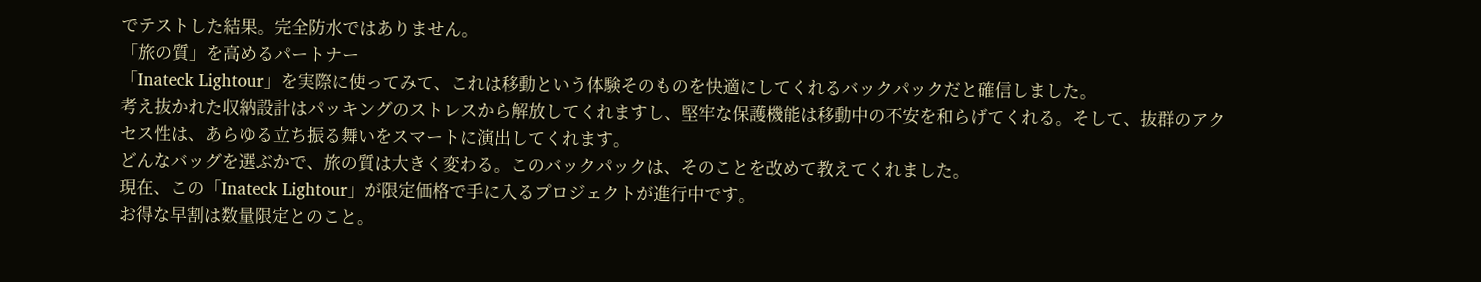でテストした結果。完全防水ではありません。
「旅の質」を高めるパートナー
「Inateck Lightour」を実際に使ってみて、これは移動という体験そのものを快適にしてくれるバックパックだと確信しました。
考え抜かれた収納設計はパッキングのストレスから解放してくれますし、堅牢な保護機能は移動中の不安を和らげてくれる。そして、抜群のアクセス性は、あらゆる立ち振る舞いをスマートに演出してくれます。
どんなバッグを選ぶかで、旅の質は大きく変わる。このバックパックは、そのことを改めて教えてくれました。
現在、この「Inateck Lightour」が限定価格で手に入るプロジェクトが進行中です。
お得な早割は数量限定とのこと。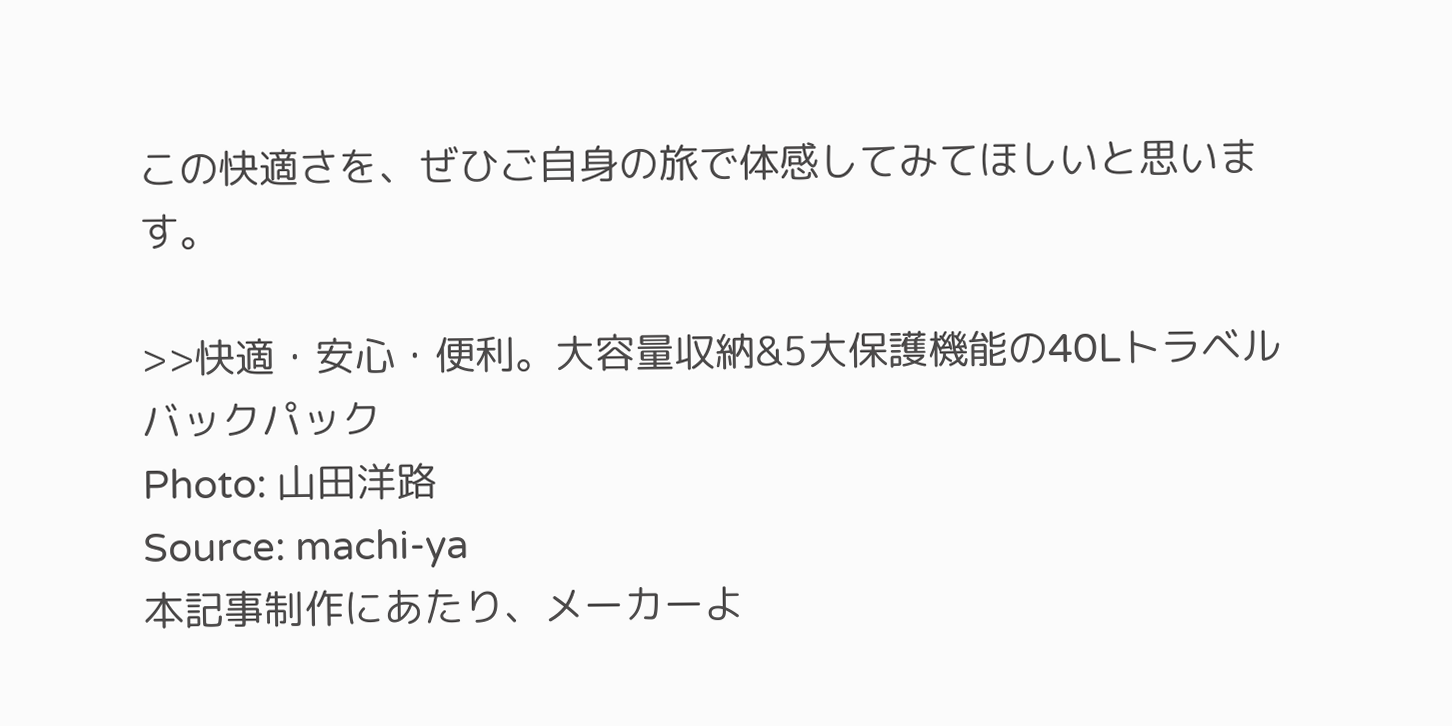この快適さを、ぜひご自身の旅で体感してみてほしいと思います。

>>快適・安心・便利。大容量収納&5大保護機能の40Lトラベルバックパック
Photo: 山田洋路
Source: machi-ya
本記事制作にあたり、メーカーよ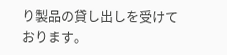り製品の貸し出しを受けております。